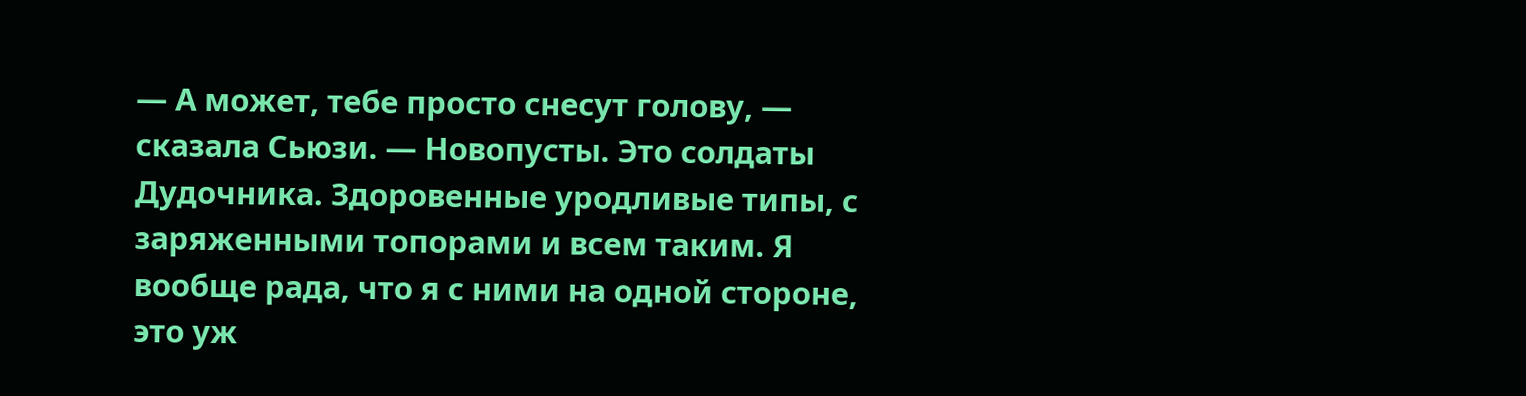— А может, тебе просто снесут голову, — сказала Сьюзи. — Новопусты. Это солдаты Дудочника. Здоровенные уродливые типы, с заряженными топорами и всем таким. Я вообще рада, что я с ними на одной стороне, это уж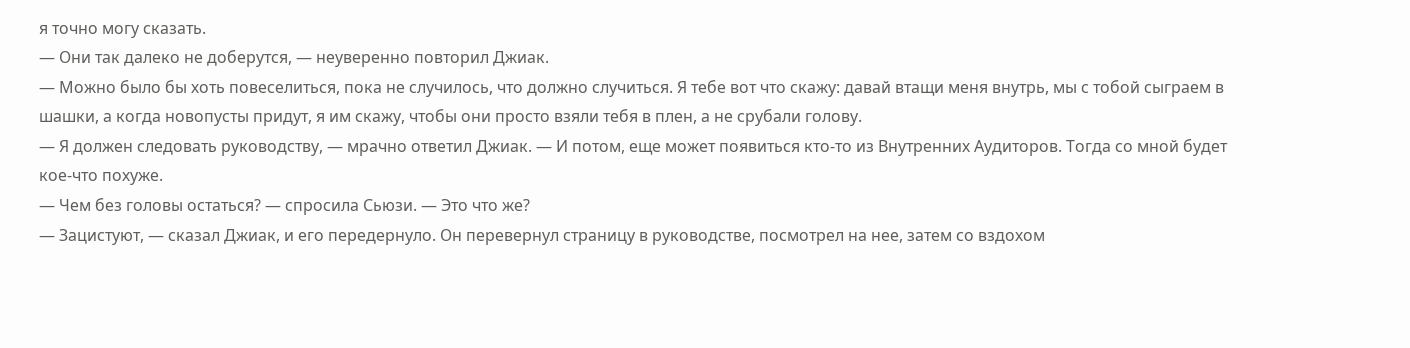я точно могу сказать.
— Они так далеко не доберутся, — неуверенно повторил Джиак.
— Можно было бы хоть повеселиться, пока не случилось, что должно случиться. Я тебе вот что скажу: давай втащи меня внутрь, мы с тобой сыграем в шашки, а когда новопусты придут, я им скажу, чтобы они просто взяли тебя в плен, а не срубали голову.
— Я должен следовать руководству, — мрачно ответил Джиак. — И потом, еще может появиться кто-то из Внутренних Аудиторов. Тогда со мной будет кое-что похуже.
— Чем без головы остаться? — спросила Сьюзи. — Это что же?
— Зацистуют, — сказал Джиак, и его передернуло. Он перевернул страницу в руководстве, посмотрел на нее, затем со вздохом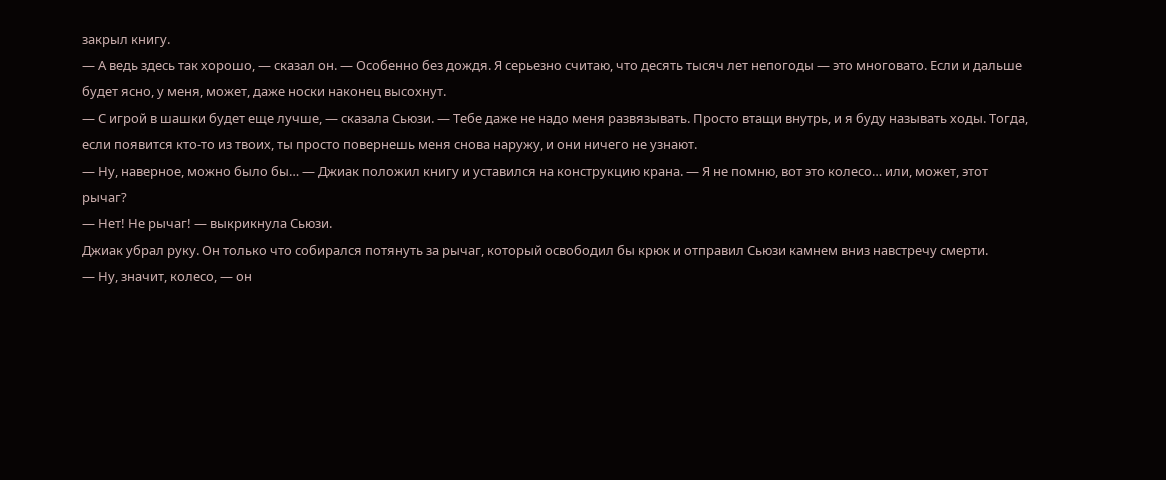закрыл книгу.
— А ведь здесь так хорошо, — сказал он. — Особенно без дождя. Я серьезно считаю, что десять тысяч лет непогоды — это многовато. Если и дальше будет ясно, у меня, может, даже носки наконец высохнут.
— С игрой в шашки будет еще лучше, — сказала Сьюзи. — Тебе даже не надо меня развязывать. Просто втащи внутрь, и я буду называть ходы. Тогда, если появится кто-то из твоих, ты просто повернешь меня снова наружу, и они ничего не узнают.
— Ну, наверное, можно было бы… — Джиак положил книгу и уставился на конструкцию крана. — Я не помню, вот это колесо… или, может, этот рычаг?
— Нет! Не рычаг! — выкрикнула Сьюзи.
Джиак убрал руку. Он только что собирался потянуть за рычаг, который освободил бы крюк и отправил Сьюзи камнем вниз навстречу смерти.
— Ну, значит, колесо, — он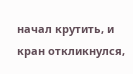начал крутить, и кран откликнулся,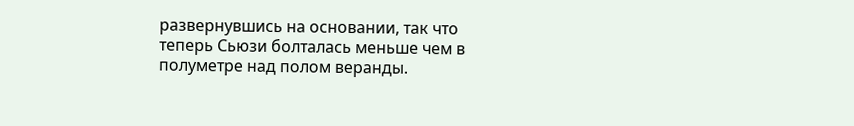развернувшись на основании, так что теперь Сьюзи болталась меньше чем в полуметре над полом веранды.